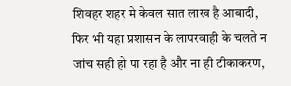शिवहर शहर मे केवल सात लाख है आबादी,
फिर भी यहा प्रशासन के लापरवाही के चलते न जांच सही हो पा रहा है और ना ही टीकाकरण,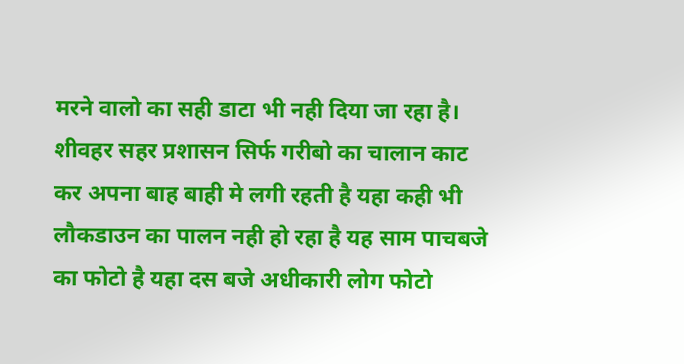मरने वालो का सही डाटा भी नही दिया जा रहा है।
शीवहर सहर प्रशासन सिर्फ गरीबो का चालान काट कर अपना बाह बाही मे लगी रहती है यहा कही भी लौकडाउन का पालन नही हो रहा है यह साम पाचबजे का फोटो है यहा दस बजे अधीकारी लोग फोटो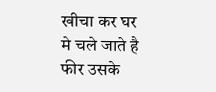खीचा कर घर मे चले जाते है फीर उसके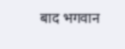बाद भगवान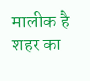मालीक है शहर का